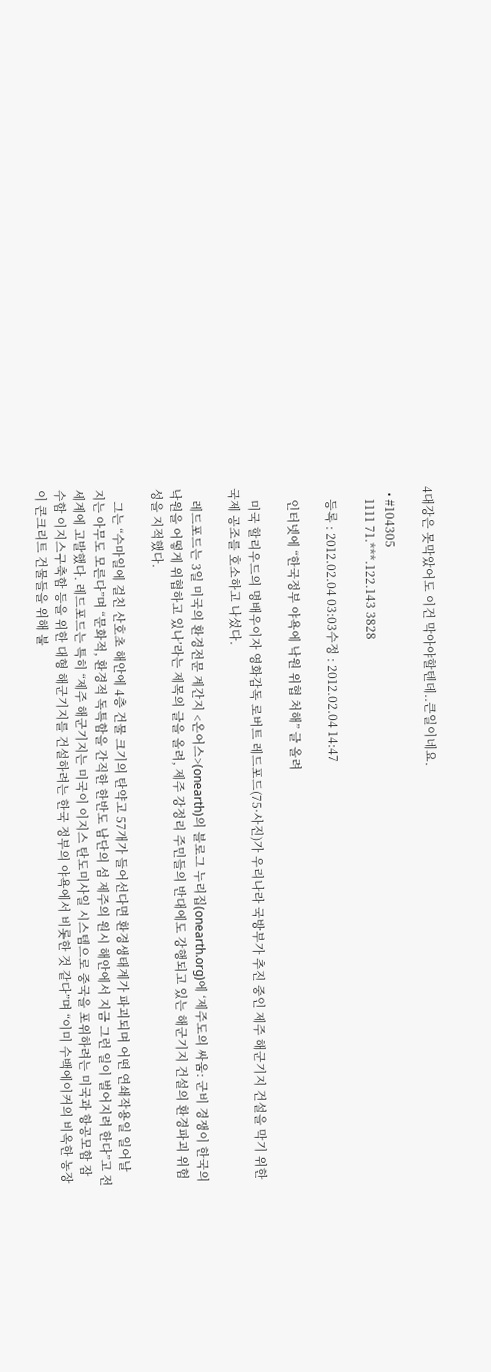4대강은 못막았어도 이건 막아야할텐데..큰일이네요.

  • #104305
    1111 71.***.122.143 3828

    등록 : 2012.02.04 03:03수정 : 2012.02.04 14:47

    인터넷에 “한국정부 야욕에 낙원 위협 처해” 글 올려

    미국 할리우드의 명배우이자 영화감독 로버트 레드포드(75·사진)가 우리나라 국방부가 추진 중인 제주 해군기지 건설을 막기 위한 국제 공조를 호소하고 나섰다.

    레드포드는 3일 미국의 환경전문 계간지 <온어스>(onearth)의 블로그 누리집(onearth.org)에 ‘제주도의 싸움: 군비 경쟁이 한국의 낙원을 어떻게 위협하고 있나’라는 제목의 글을 올려, 제주 강정리 주민들의 반대에도 강행되고 있는 해군기지 건설의 환경파괴 위험성을 지적했다.

    그는 “수마일에 걸친 산호초 해안에 4층 건물 크기의 탄약고 57개가 들어선다면 환경생태계가 파괴되며 어떤 연쇄작용일 일어날 지는 아무도 모른다”며 “문화적, 환경적 독특함을 간직한 한반도 남단의 섬 제주의 원시 해안에서 지금 그런 일이 벌어지려 한다”고 전세계에 고발했다. 레드포드는 특히 “제주 해군기지는 미국이 이지스 탄도미사일 시스템으로 중국을 포위하려는 미국과 항공모함 잠수함 이지스구축함 등을 위한 대형 해군기지를 건설하려는 한국 정부의 야욕에서 비롯한 것 같다”며 “이미 수백에이커의 비옥한 농장이 콘크리트 건물들을 위해 불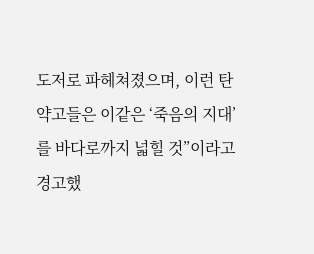도저로 파헤쳐졌으며, 이런 탄약고들은 이같은 ‘죽음의 지대’를 바다로까지 넓힐 것”이라고 경고했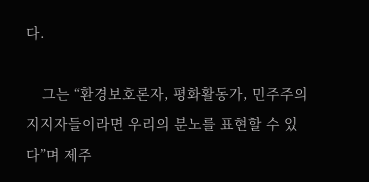다.

    그는 “환경보호론자, 평화활동가, 민주주의 지지자들이라면 우리의 분노를 표현할 수 있다”며 제주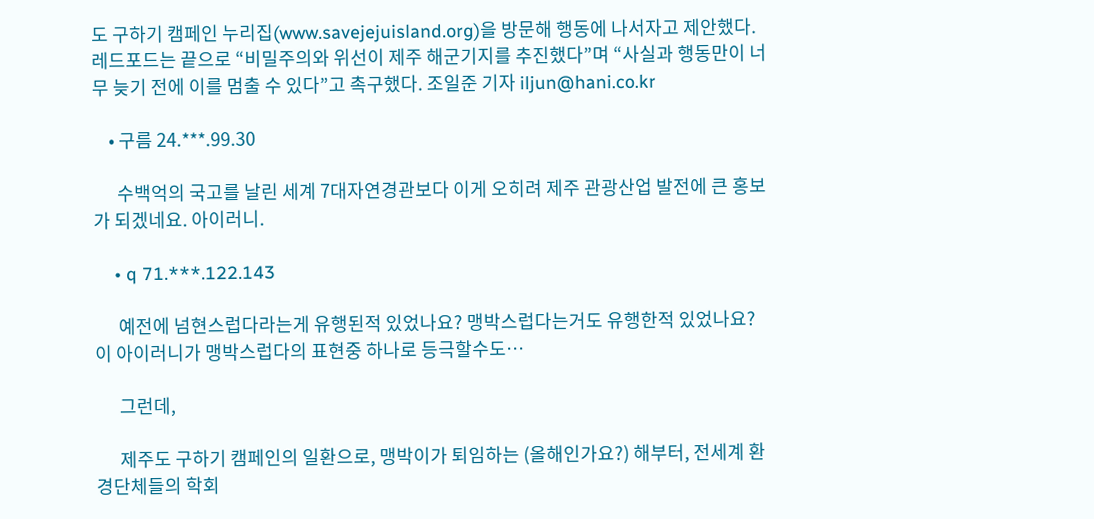도 구하기 캠페인 누리집(www.savejejuisland.org)을 방문해 행동에 나서자고 제안했다. 레드포드는 끝으로 “비밀주의와 위선이 제주 해군기지를 추진했다”며 “사실과 행동만이 너무 늦기 전에 이를 멈출 수 있다”고 촉구했다. 조일준 기자 iljun@hani.co.kr

    • 구름 24.***.99.30

      수백억의 국고를 날린 세계 7대자연경관보다 이게 오히려 제주 관광산업 발전에 큰 홍보가 되겠네요. 아이러니.

    • q 71.***.122.143

      예전에 넘현스럽다라는게 유행된적 있었나요? 맹박스럽다는거도 유행한적 있었나요? 이 아이러니가 맹박스럽다의 표현중 하나로 등극할수도…

      그런데,

      제주도 구하기 캠페인의 일환으로, 맹박이가 퇴임하는 (올해인가요?) 해부터, 전세계 환경단체들의 학회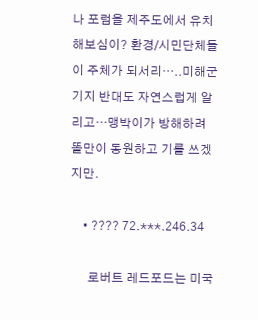나 포럼을 제주도에서 유치해보심이? 환경/시민단체들이 주체가 되서리…..미해군기지 반대도 자연스럽게 알리고…맹박이가 방해하려 똘만이 동원하고 기를 쓰겠지만.

    • ???? 72.***.246.34

      로버트 레드포드는 미국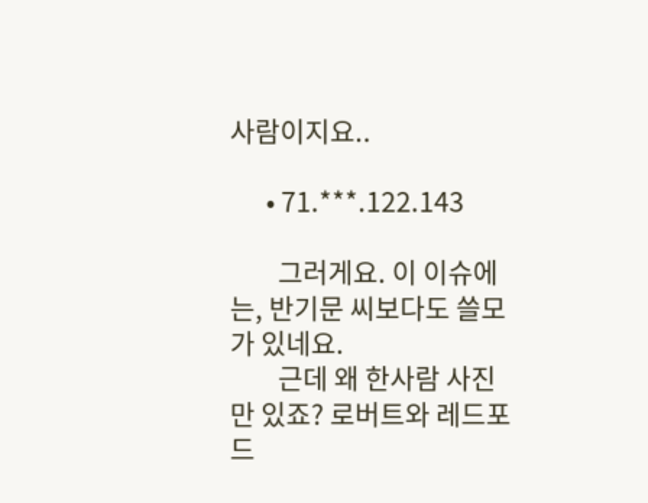사람이지요..

      • 71.***.122.143

        그러게요. 이 이슈에는, 반기문 씨보다도 쓸모가 있네요.
        근데 왜 한사람 사진만 있죠? 로버트와 레드포드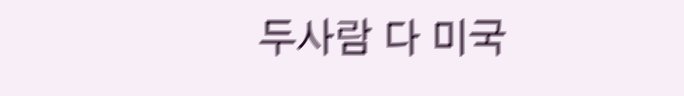두사람 다 미국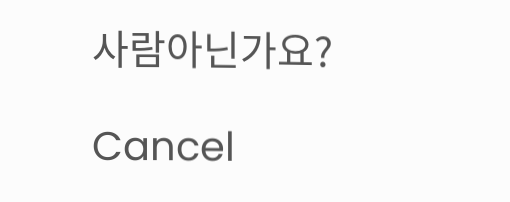사람아닌가요?

Cancel